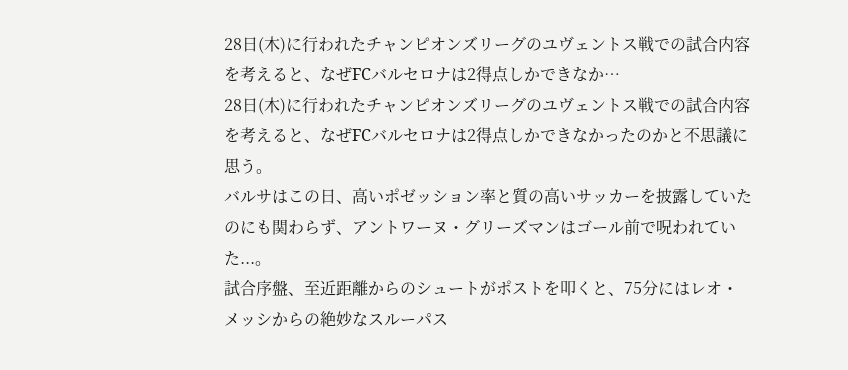28日(木)に行われたチャンピオンズリーグのユヴェントス戦での試合内容を考えると、なぜFCバルセロナは2得点しかできなか…
28日(木)に行われたチャンピオンズリーグのユヴェントス戦での試合内容を考えると、なぜFCバルセロナは2得点しかできなかったのかと不思議に思う。
バルサはこの日、高いポゼッション率と質の高いサッカーを披露していたのにも関わらず、アントワーヌ・グリーズマンはゴール前で呪われていた...。
試合序盤、至近距離からのシュートがポストを叩くと、75分にはレオ・メッシからの絶妙なスルーパス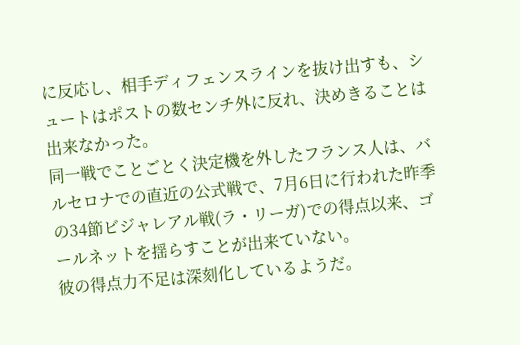に反応し、相手ディフェンスラインを抜け出すも、シュートはポストの数センチ外に反れ、決めきることは出来なかった。
同一戦でことごとく決定機を外したフランス人は、バルセロナでの直近の公式戦で、7月6日に行われた昨季の34節ビジャレアル戦(ラ・リーガ)での得点以来、ゴールネットを揺らすことが出来ていない。
彼の得点力不足は深刻化しているようだ。